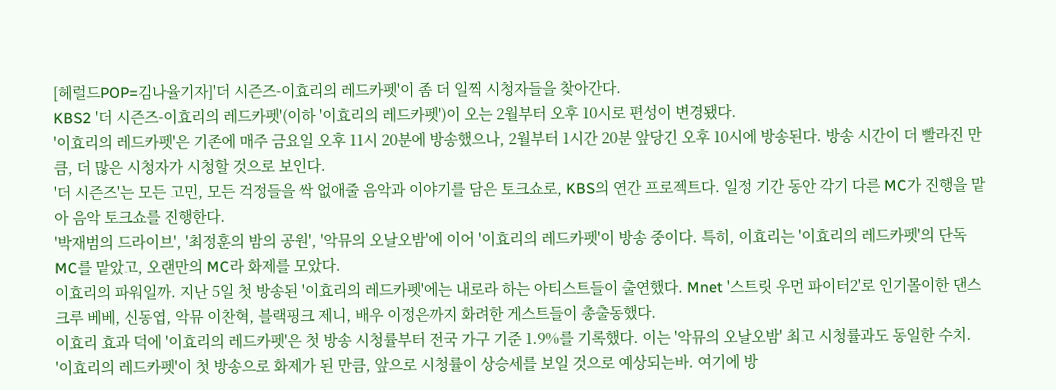[헤럴드POP=김나율기자]'더 시즌즈-이효리의 레드카펫'이 좀 더 일찍 시청자들을 찾아간다.
KBS2 '더 시즌즈-이효리의 레드카펫'(이하 '이효리의 레드카펫')이 오는 2월부터 오후 10시로 편성이 변경됐다.
'이효리의 레드카펫'은 기존에 매주 금요일 오후 11시 20분에 방송했으나, 2월부터 1시간 20분 앞당긴 오후 10시에 방송된다. 방송 시간이 더 빨라진 만큼, 더 많은 시청자가 시청할 것으로 보인다.
'더 시즌즈'는 모든 고민, 모든 걱정들을 싹 없애줄 음악과 이야기를 담은 토크쇼로, KBS의 연간 프로젝트다. 일정 기간 동안 각기 다른 MC가 진행을 맡아 음악 토크쇼를 진행한다.
'박재범의 드라이브', '최정훈의 밤의 공원', '악뮤의 오날오밤'에 이어 '이효리의 레드카펫'이 방송 중이다. 특히, 이효리는 '이효리의 레드카펫'의 단독 MC를 맡았고, 오랜만의 MC라 화제를 모았다.
이효리의 파워일까. 지난 5일 첫 방송된 '이효리의 레드카펫'에는 내로라 하는 아티스트들이 출연했다. Mnet '스트릿 우먼 파이터2'로 인기몰이한 댄스 크루 베베, 신동엽, 악뮤 이찬혁, 블랙핑크 제니, 배우 이정은까지 화려한 게스트들이 총출동했다.
이효리 효과 덕에 '이효리의 레드카펫'은 첫 방송 시청률부터 전국 가구 기준 1.9%를 기록했다. 이는 '악뮤의 오날오밤' 최고 시청률과도 동일한 수치.
'이효리의 레드카펫'이 첫 방송으로 화제가 된 만큼, 앞으로 시청률이 상승세를 보일 것으로 예상되는바. 여기에 방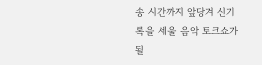송 시간까지 앞당겨 신기록을 세울 음악 토크쇼가 될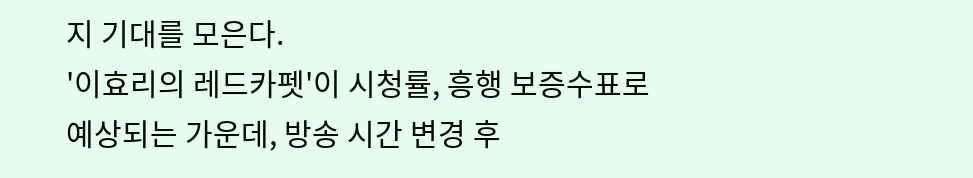지 기대를 모은다.
'이효리의 레드카펫'이 시청률, 흥행 보증수표로 예상되는 가운데, 방송 시간 변경 후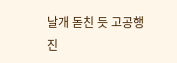날개 돋친 듯 고공행진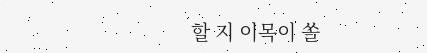할 지 이목이 쏠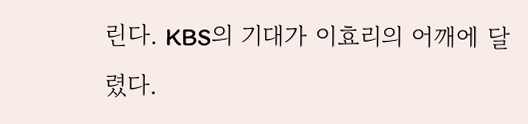린다. KBS의 기대가 이효리의 어깨에 달렸다.